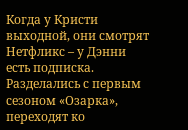Когда у Кристи выходной, они смотрят Нетфликс – у Дэнни есть подписка. Разделались с первым сезоном «Озарка», переходят ко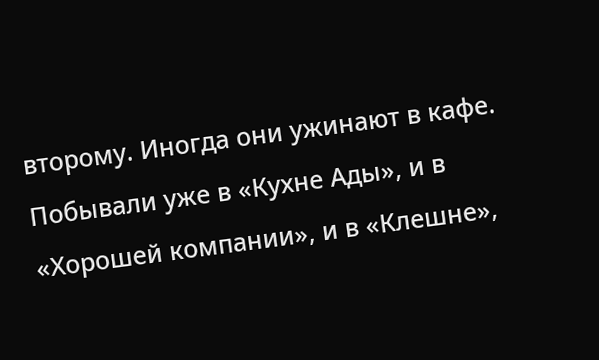второму. Иногда они ужинают в кафе. Побывали уже в «Кухне Ады», и в «Хорошей компании», и в «Клешне»,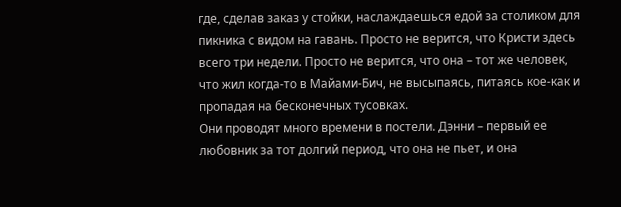где, сделав заказ у стойки, наслаждаешься едой за столиком для пикника с видом на гавань. Просто не верится, что Кристи здесь всего три недели. Просто не верится, что она – тот же человек, что жил когда-то в Майами-Бич, не высыпаясь, питаясь кое-как и пропадая на бесконечных тусовках.
Они проводят много времени в постели. Дэнни – первый ее любовник за тот долгий период, что она не пьет, и она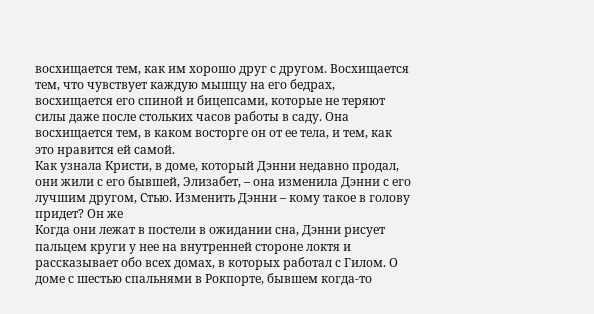восхищается тем, как им хорошо друг с другом. Восхищается тем, что чувствует каждую мышцу на его бедрах, восхищается его спиной и бицепсами, которые не теряют силы даже после стольких часов работы в саду. Она восхищается тем, в каком восторге он от ее тела, и тем, как это нравится ей самой.
Как узнала Кристи, в доме, который Дэнни недавно продал, они жили с его бывшей, Элизабет, – она изменила Дэнни с его лучшим другом, Стью. Изменить Дэнни – кому такое в голову придет? Он же
Когда они лежат в постели в ожидании сна, Дэнни рисует пальцем круги у нее на внутренней стороне локтя и рассказывает обо всех домах, в которых работал с Гилом. О доме с шестью спальнями в Рокпорте, бывшем когда-то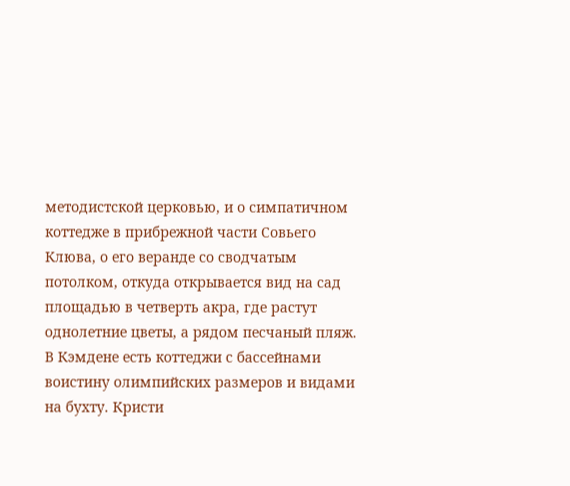методистской церковью, и о симпатичном коттедже в прибрежной части Совьего Клюва, о его веранде со сводчатым потолком, откуда открывается вид на сад площадью в четверть акра, где растут однолетние цветы, а рядом песчаный пляж. В Кэмдене есть коттеджи с бассейнами воистину олимпийских размеров и видами на бухту. Кристи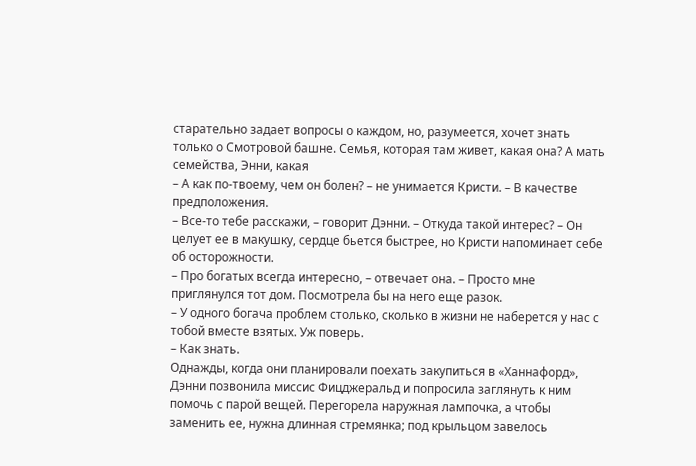старательно задает вопросы о каждом, но, разумеется, хочет знать только о Смотровой башне. Семья, которая там живет, какая она? А мать семейства, Энни, какая
– А как по-твоему, чем он болен? – не унимается Кристи. – В качестве предположения.
– Все-то тебе расскажи, – говорит Дэнни. – Откуда такой интерес? – Он целует ее в макушку, сердце бьется быстрее, но Кристи напоминает себе об осторожности.
– Про богатых всегда интересно, – отвечает она. – Просто мне приглянулся тот дом. Посмотрела бы на него еще разок.
– У одного богача проблем столько, сколько в жизни не наберется у нас с тобой вместе взятых. Уж поверь.
– Как знать.
Однажды, когда они планировали поехать закупиться в «Ханнафорд», Дэнни позвонила миссис Фицджеральд и попросила заглянуть к ним помочь с парой вещей. Перегорела наружная лампочка, а чтобы заменить ее, нужна длинная стремянка; под крыльцом завелось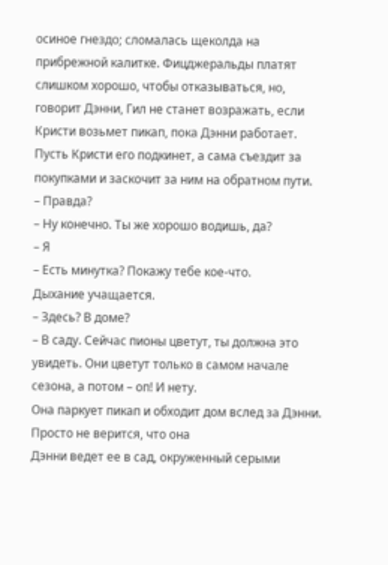осиное гнездо; сломалась щеколда на прибрежной калитке. Фицджеральды платят слишком хорошо, чтобы отказываться, но, говорит Дэнни, Гил не станет возражать, если Кристи возьмет пикап, пока Дэнни работает. Пусть Кристи его подкинет, а сама съездит за покупками и заскочит за ним на обратном пути.
– Правда?
– Ну конечно. Ты же хорошо водишь, да?
– Я
– Есть минутка? Покажу тебе кое-что.
Дыхание учащается.
– Здесь? В доме?
– В саду. Сейчас пионы цветут, ты должна это увидеть. Они цветут только в самом начале сезона, а потом – оп! И нету.
Она паркует пикап и обходит дом вслед за Дэнни. Просто не верится, что она
Дэнни ведет ее в сад, окруженный серыми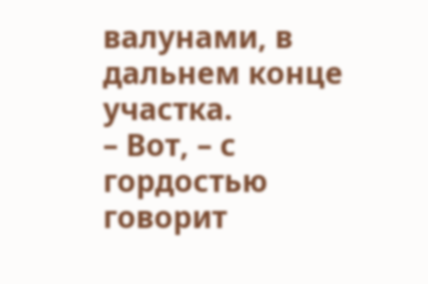валунами, в дальнем конце участка.
– Вот, – с гордостью говорит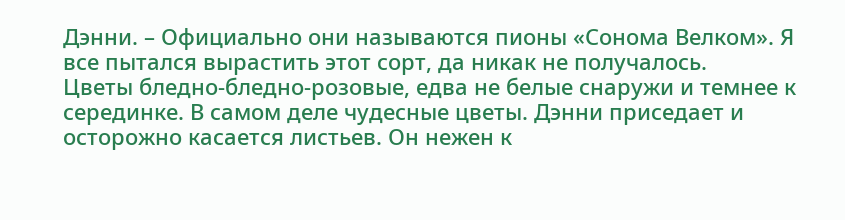Дэнни. – Официально они называются пионы «Сонома Велком». Я все пытался вырастить этот сорт, да никак не получалось.
Цветы бледно-бледно-розовые, едва не белые снаружи и темнее к серединке. В самом деле чудесные цветы. Дэнни приседает и осторожно касается листьев. Он нежен к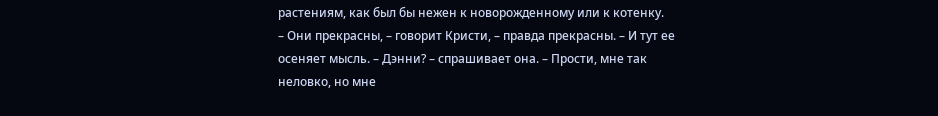растениям, как был бы нежен к новорожденному или к котенку.
– Они прекрасны, – говорит Кристи, – правда прекрасны. – И тут ее осеняет мысль. – Дэнни? – спрашивает она. – Прости, мне так неловко, но мне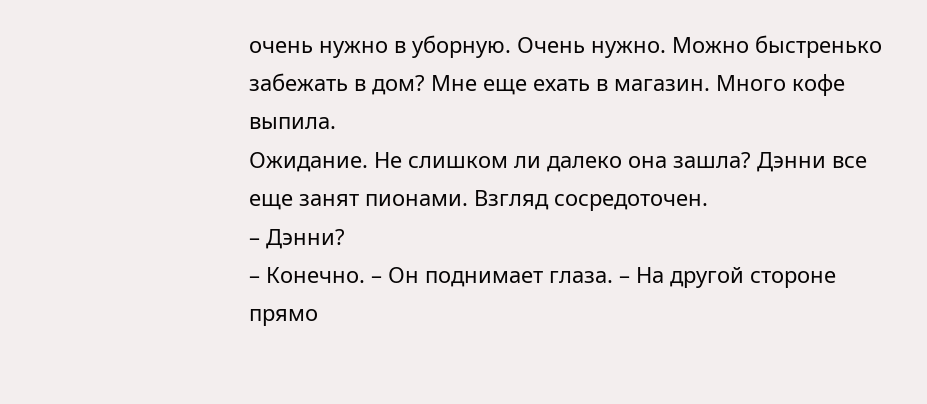очень нужно в уборную. Очень нужно. Можно быстренько забежать в дом? Мне еще ехать в магазин. Много кофе выпила.
Ожидание. Не слишком ли далеко она зашла? Дэнни все еще занят пионами. Взгляд сосредоточен.
– Дэнни?
– Конечно. – Он поднимает глаза. – На другой стороне прямо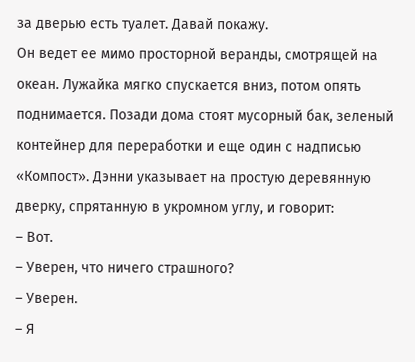за дверью есть туалет. Давай покажу.
Он ведет ее мимо просторной веранды, смотрящей на океан. Лужайка мягко спускается вниз, потом опять поднимается. Позади дома стоят мусорный бак, зеленый контейнер для переработки и еще один с надписью «Компост». Дэнни указывает на простую деревянную дверку, спрятанную в укромном углу, и говорит:
– Вот.
– Уверен, что ничего страшного?
– Уверен.
– Я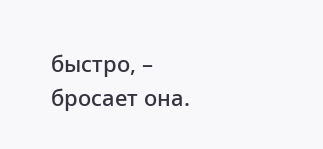быстро, – бросает она.